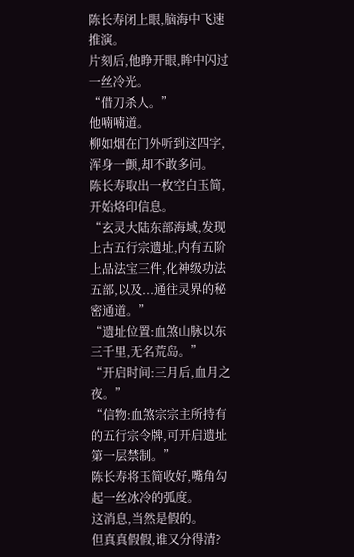陈长寿闭上眼,脑海中飞速推演。
片刻后,他睁开眼,眸中闪过一丝冷光。
“借刀杀人。”
他喃喃道。
柳如烟在门外听到这四字,浑身一颤,却不敢多问。
陈长寿取出一枚空白玉简,开始烙印信息。
“玄灵大陆东部海域,发现上古五行宗遗址,内有五阶上品法宝三件,化神级功法五部,以及...通往灵界的秘密通道。”
“遗址位置:血煞山脉以东三千里,无名荒岛。”
“开启时间:三月后,血月之夜。”
“信物:血煞宗宗主所持有的五行宗令牌,可开启遗址第一层禁制。”
陈长寿将玉简收好,嘴角勾起一丝冰冷的弧度。
这消息,当然是假的。
但真真假假,谁又分得清?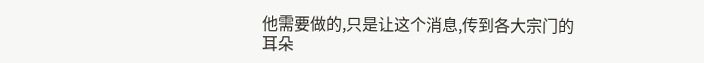他需要做的,只是让这个消息,传到各大宗门的耳朵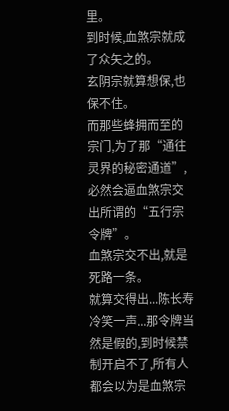里。
到时候,血煞宗就成了众矢之的。
玄阴宗就算想保,也保不住。
而那些蜂拥而至的宗门,为了那“通往灵界的秘密通道”,必然会逼血煞宗交出所谓的“五行宗令牌”。
血煞宗交不出,就是死路一条。
就算交得出...陈长寿冷笑一声...那令牌当然是假的,到时候禁制开启不了,所有人都会以为是血煞宗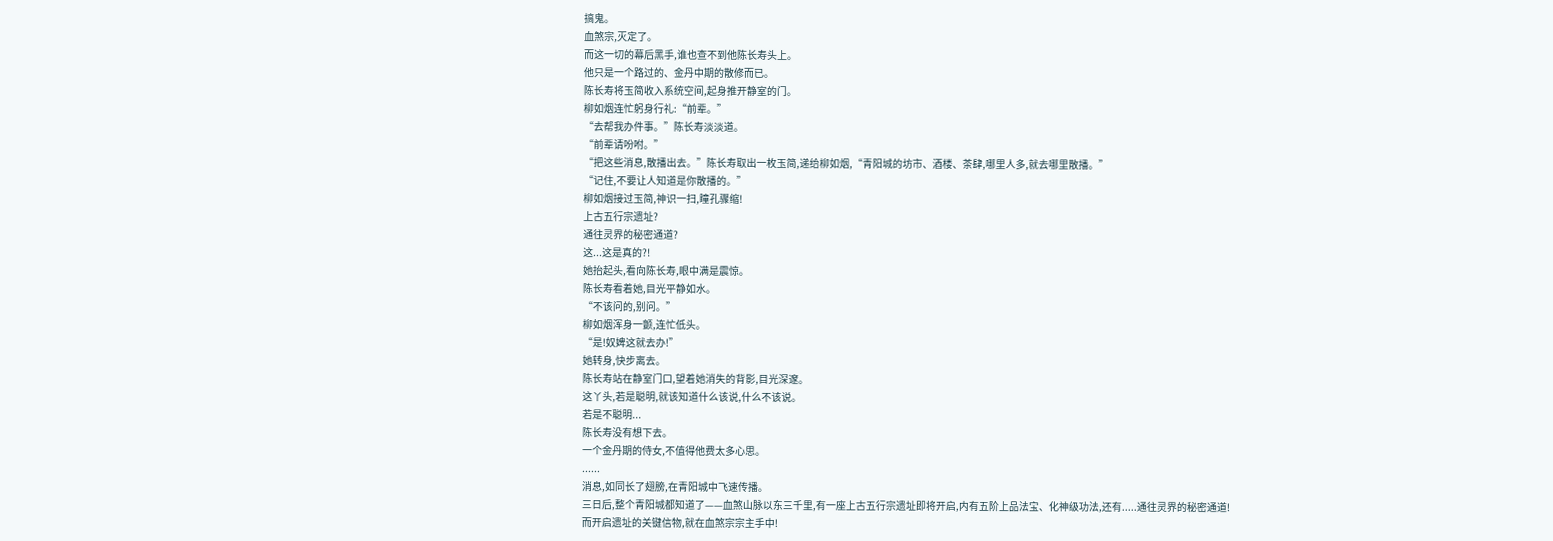搞鬼。
血煞宗,灭定了。
而这一切的幕后黑手,谁也查不到他陈长寿头上。
他只是一个路过的、金丹中期的散修而已。
陈长寿将玉简收入系统空间,起身推开静室的门。
柳如烟连忙躬身行礼:“前辈。”
“去帮我办件事。”陈长寿淡淡道。
“前辈请吩咐。”
“把这些消息,散播出去。”陈长寿取出一枚玉简,递给柳如烟,“青阳城的坊市、酒楼、茶肆,哪里人多,就去哪里散播。”
“记住,不要让人知道是你散播的。”
柳如烟接过玉简,神识一扫,瞳孔骤缩!
上古五行宗遗址?
通往灵界的秘密通道?
这...这是真的?!
她抬起头,看向陈长寿,眼中满是震惊。
陈长寿看着她,目光平静如水。
“不该问的,别问。”
柳如烟浑身一颤,连忙低头。
“是!奴婢这就去办!”
她转身,快步离去。
陈长寿站在静室门口,望着她消失的背影,目光深邃。
这丫头,若是聪明,就该知道什么该说,什么不该说。
若是不聪明...
陈长寿没有想下去。
一个金丹期的侍女,不值得他费太多心思。
......
消息,如同长了翅膀,在青阳城中飞速传播。
三日后,整个青阳城都知道了——血煞山脉以东三千里,有一座上古五行宗遗址即将开启,内有五阶上品法宝、化神级功法,还有.....通往灵界的秘密通道!
而开启遗址的关键信物,就在血煞宗宗主手中!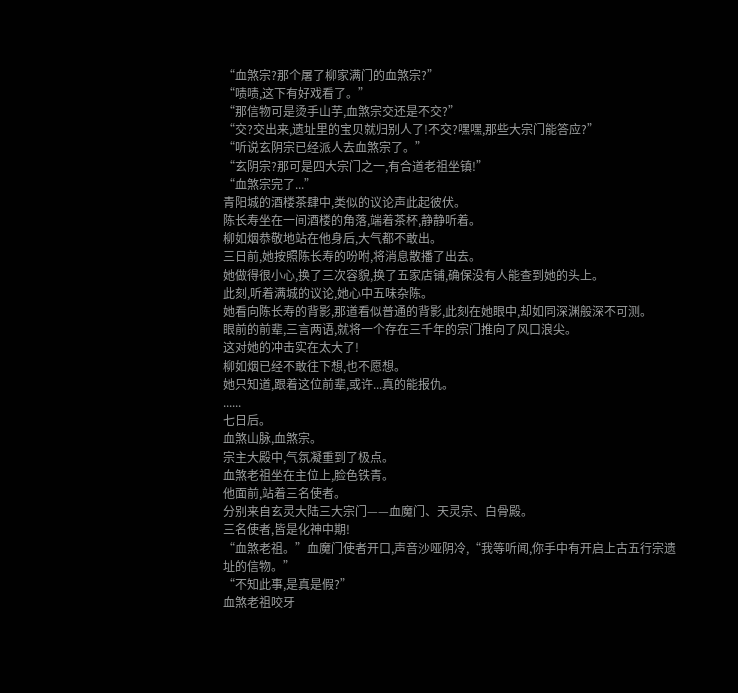“血煞宗?那个屠了柳家满门的血煞宗?”
“啧啧,这下有好戏看了。”
“那信物可是烫手山芋,血煞宗交还是不交?”
“交?交出来,遗址里的宝贝就归别人了!不交?嘿嘿,那些大宗门能答应?”
“听说玄阴宗已经派人去血煞宗了。”
“玄阴宗?那可是四大宗门之一,有合道老祖坐镇!”
“血煞宗完了...”
青阳城的酒楼茶肆中,类似的议论声此起彼伏。
陈长寿坐在一间酒楼的角落,端着茶杯,静静听着。
柳如烟恭敬地站在他身后,大气都不敢出。
三日前,她按照陈长寿的吩咐,将消息散播了出去。
她做得很小心,换了三次容貌,换了五家店铺,确保没有人能查到她的头上。
此刻,听着满城的议论,她心中五味杂陈。
她看向陈长寿的背影,那道看似普通的背影,此刻在她眼中,却如同深渊般深不可测。
眼前的前辈,三言两语,就将一个存在三千年的宗门推向了风口浪尖。
这对她的冲击实在太大了!
柳如烟已经不敢往下想,也不愿想。
她只知道,跟着这位前辈,或许...真的能报仇。
......
七日后。
血煞山脉,血煞宗。
宗主大殿中,气氛凝重到了极点。
血煞老祖坐在主位上,脸色铁青。
他面前,站着三名使者。
分别来自玄灵大陆三大宗门——血魔门、天灵宗、白骨殿。
三名使者,皆是化神中期!
“血煞老祖。”血魔门使者开口,声音沙哑阴冷,“我等听闻,你手中有开启上古五行宗遗址的信物。”
“不知此事,是真是假?”
血煞老祖咬牙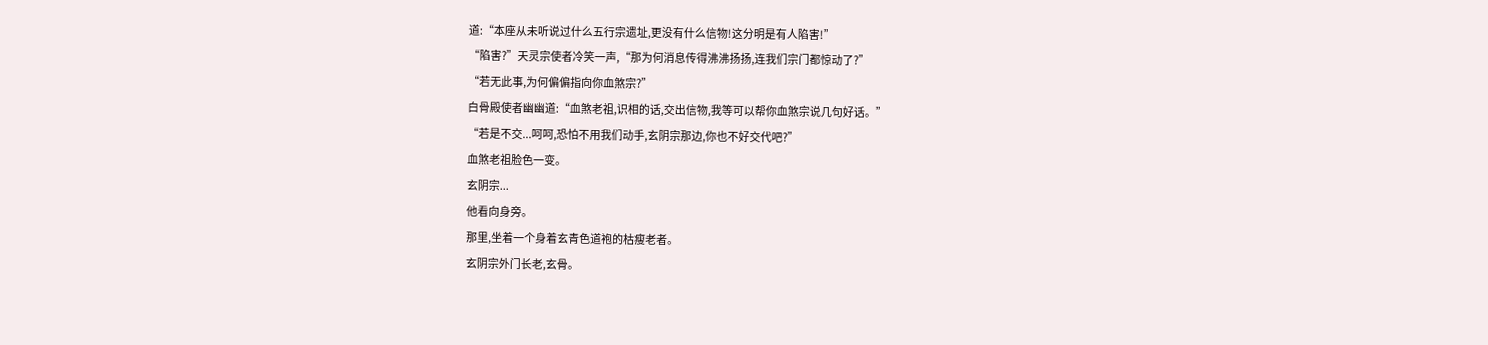道:“本座从未听说过什么五行宗遗址,更没有什么信物!这分明是有人陷害!”
“陷害?”天灵宗使者冷笑一声,“那为何消息传得沸沸扬扬,连我们宗门都惊动了?”
“若无此事,为何偏偏指向你血煞宗?”
白骨殿使者幽幽道:“血煞老祖,识相的话,交出信物,我等可以帮你血煞宗说几句好话。”
“若是不交...呵呵,恐怕不用我们动手,玄阴宗那边,你也不好交代吧?”
血煞老祖脸色一变。
玄阴宗...
他看向身旁。
那里,坐着一个身着玄青色道袍的枯瘦老者。
玄阴宗外门长老,玄骨。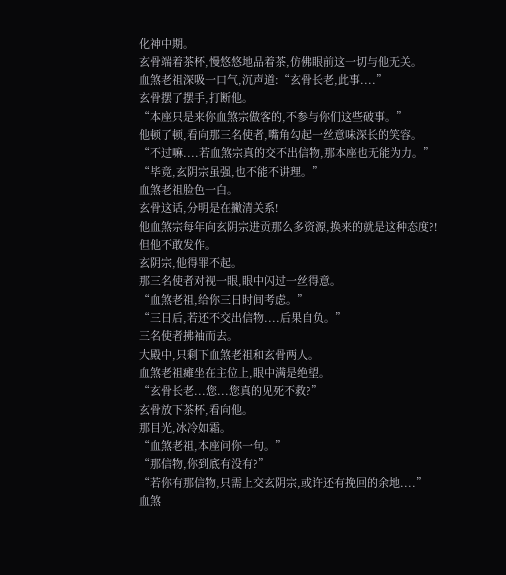化神中期。
玄骨端着茶杯,慢悠悠地品着茶,仿佛眼前这一切与他无关。
血煞老祖深吸一口气,沉声道:“玄骨长老,此事....”
玄骨摆了摆手,打断他。
“本座只是来你血煞宗做客的,不参与你们这些破事。”
他顿了顿,看向那三名使者,嘴角勾起一丝意味深长的笑容。
“不过嘛....若血煞宗真的交不出信物,那本座也无能为力。”
“毕竟,玄阴宗虽强,也不能不讲理。”
血煞老祖脸色一白。
玄骨这话,分明是在撇清关系!
他血煞宗每年向玄阴宗进贡那么多资源,换来的就是这种态度?!
但他不敢发作。
玄阴宗,他得罪不起。
那三名使者对视一眼,眼中闪过一丝得意。
“血煞老祖,给你三日时间考虑。”
“三日后,若还不交出信物....后果自负。”
三名使者拂袖而去。
大殿中,只剩下血煞老祖和玄骨两人。
血煞老祖瘫坐在主位上,眼中满是绝望。
“玄骨长老...您...您真的见死不救?”
玄骨放下茶杯,看向他。
那目光,冰冷如霜。
“血煞老祖,本座问你一句。”
“那信物,你到底有没有?”
“若你有那信物,只需上交玄阴宗,或许还有挽回的余地....”
血煞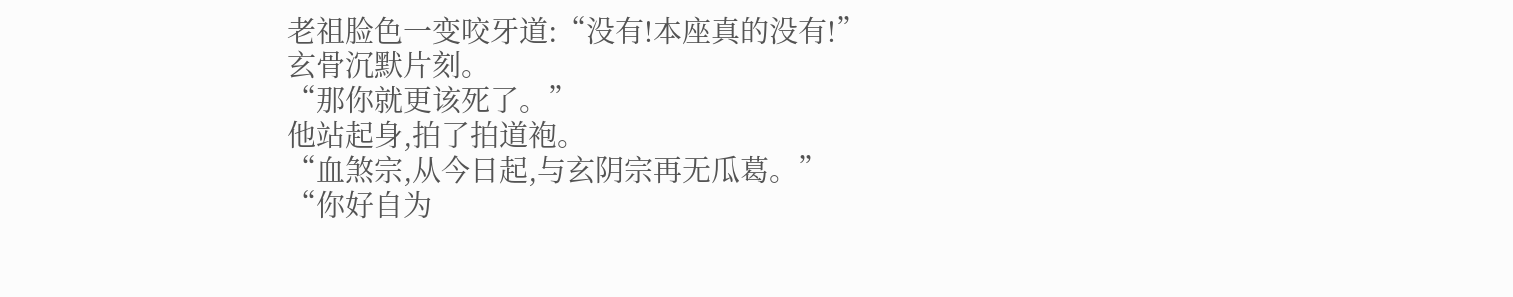老祖脸色一变咬牙道:“没有!本座真的没有!”
玄骨沉默片刻。
“那你就更该死了。”
他站起身,拍了拍道袍。
“血煞宗,从今日起,与玄阴宗再无瓜葛。”
“你好自为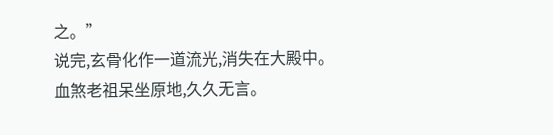之。”
说完,玄骨化作一道流光,消失在大殿中。
血煞老祖呆坐原地,久久无言。